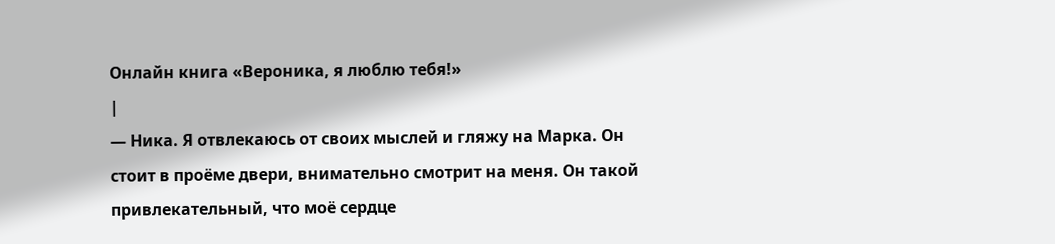Онлайн книга «Вероника, я люблю тебя!»
|
— Ника. Я отвлекаюсь от своих мыслей и гляжу на Марка. Он стоит в проёме двери, внимательно смотрит на меня. Он такой привлекательный, что моё сердце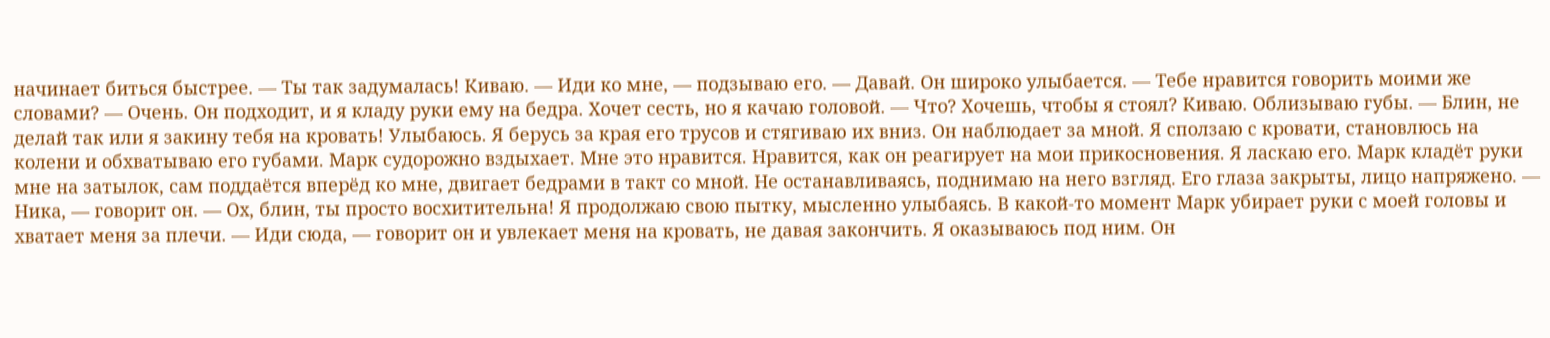начинает биться быстрее. — Ты так задумалась! Киваю. — Иди ко мне, — подзываю его. — Давай. Он широко улыбается. — Тебе нравится говорить моими же словами? — Очень. Он подходит, и я кладу руки ему на бедра. Хочет сесть, но я качаю головой. — Что? Хочешь, чтобы я стоял? Киваю. Облизываю губы. — Блин, не делай так или я закину тебя на кровать! Улыбаюсь. Я берусь за края его трусов и стягиваю их вниз. Он наблюдает за мной. Я сползаю с кровати, становлюсь на колени и обхватываю его губами. Марк судорожно вздыхает. Мне это нравится. Нравится, как он реагирует на мои прикосновения. Я ласкаю его. Марк кладёт руки мне на затылок, сам поддаётся вперёд ко мне, двигает бедрами в такт со мной. Не останавливаясь, поднимаю на него взгляд. Его глаза закрыты, лицо напряжено. — Ника, — говорит он. — Ох, блин, ты просто восхитительна! Я продолжаю свою пытку, мысленно улыбаясь. В какой-то момент Марк убирает руки с моей головы и хватает меня за плечи. — Иди сюда, — говорит он и увлекает меня на кровать, не давая закончить. Я оказываюсь под ним. Он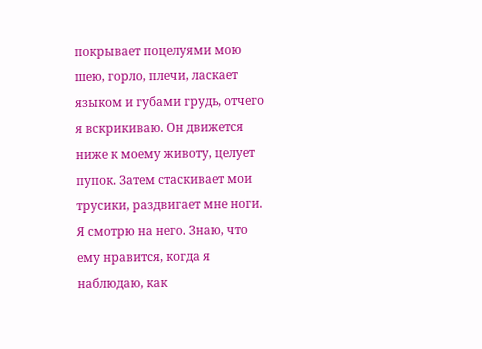покрывает поцелуями мою шею, горло, плечи, ласкает языком и губами грудь, отчего я вскрикиваю. Он движется ниже к моему животу, целует пупок. Затем стаскивает мои трусики, раздвигает мне ноги. Я смотрю на него. Знаю, что ему нравится, когда я наблюдаю, как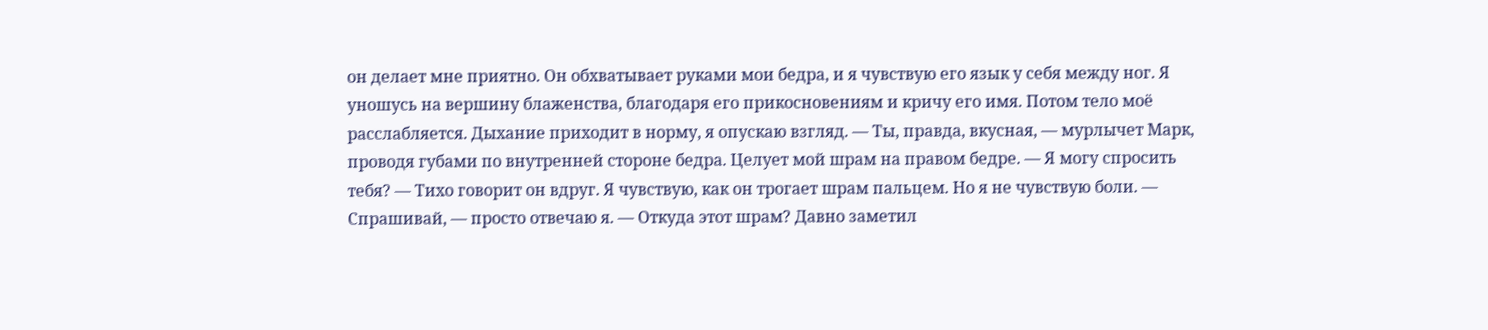он делает мне приятно. Он обхватывает руками мои бедра, и я чувствую его язык у себя между ног. Я уношусь на вершину блаженства, благодаря его прикосновениям и кричу его имя. Потом тело моё расслабляется. Дыхание приходит в норму, я опускаю взгляд. — Ты, правда, вкусная, — мурлычет Марк, проводя губами по внутренней стороне бедра. Целует мой шрам на правом бедре. — Я могу спросить тебя? — Тихо говорит он вдруг. Я чувствую, как он трогает шрам пальцем. Но я не чувствую боли. — Спрашивай, — просто отвечаю я. — Откуда этот шрам? Давно заметил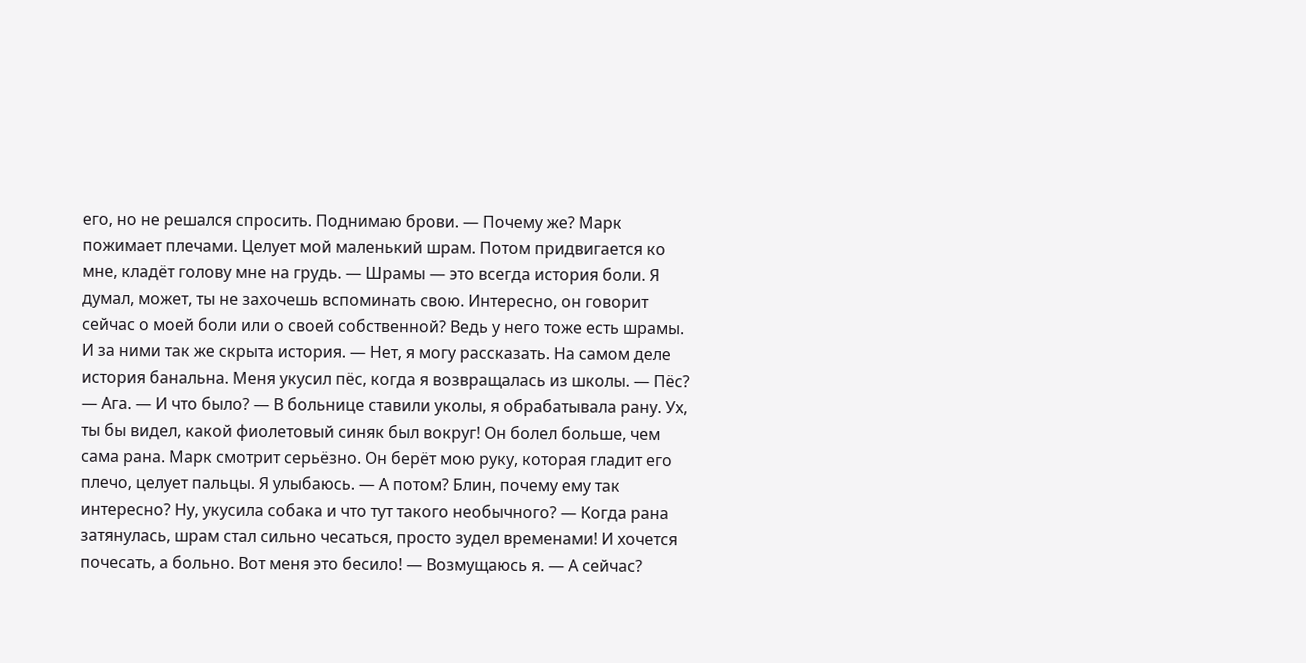его, но не решался спросить. Поднимаю брови. — Почему же? Марк пожимает плечами. Целует мой маленький шрам. Потом придвигается ко мне, кладёт голову мне на грудь. — Шрамы — это всегда история боли. Я думал, может, ты не захочешь вспоминать свою. Интересно, он говорит сейчас о моей боли или о своей собственной? Ведь у него тоже есть шрамы. И за ними так же скрыта история. — Нет, я могу рассказать. На самом деле история банальна. Меня укусил пёс, когда я возвращалась из школы. — Пёс? — Ага. — И что было? — В больнице ставили уколы, я обрабатывала рану. Ух, ты бы видел, какой фиолетовый синяк был вокруг! Он болел больше, чем сама рана. Марк смотрит серьёзно. Он берёт мою руку, которая гладит его плечо, целует пальцы. Я улыбаюсь. — А потом? Блин, почему ему так интересно? Ну, укусила собака и что тут такого необычного? — Когда рана затянулась, шрам стал сильно чесаться, просто зудел временами! И хочется почесать, а больно. Вот меня это бесило! — Возмущаюсь я. — А сейчас?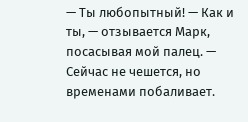— Ты любопытный! — Как и ты, — отзывается Марк, посасывая мой палец. — Сейчас не чешется, но временами побаливает.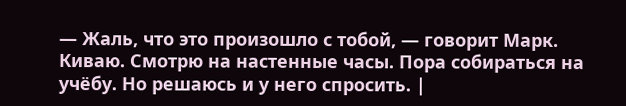— Жаль, что это произошло с тобой, — говорит Марк. Киваю. Смотрю на настенные часы. Пора собираться на учёбу. Но решаюсь и у него спросить. |